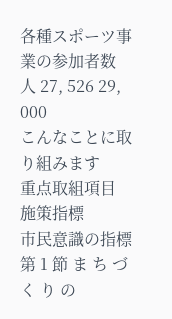各種スポーツ事業の参加者数
人 27, 526 29, 000
こんなことに取り組みます
重点取組項目
施策指標
市民意識の指標
第 1 節 ま ち づ く り の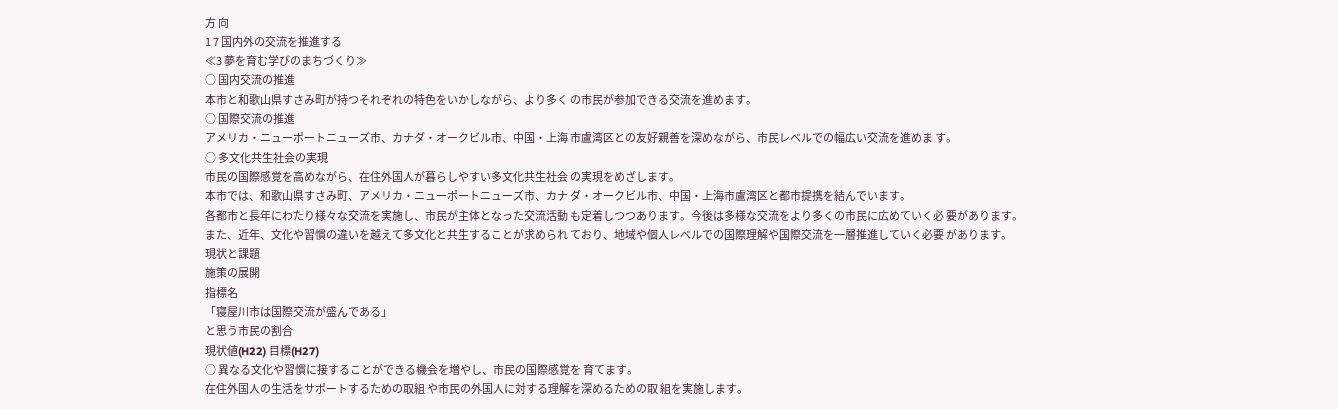方 向
1 7 国内外の交流を推進する
≪3 夢を育む学びのまちづくり≫
○ 国内交流の推進
本市と和歌山県すさみ町が持つそれぞれの特色をいかしながら、より多く の市民が参加できる交流を進めます。
○ 国際交流の推進
アメリカ・ニューポートニューズ市、カナダ・オークビル市、中国・上海 市盧湾区との友好親善を深めながら、市民レベルでの幅広い交流を進めま す。
○ 多文化共生社会の実現
市民の国際感覚を高めながら、在住外国人が暮らしやすい多文化共生社会 の実現をめざします。
本市では、和歌山県すさみ町、アメリカ・ニューポートニューズ市、カナ ダ・オークビル市、中国・上海市盧湾区と都市提携を結んでいます。
各都市と長年にわたり様々な交流を実施し、市民が主体となった交流活動 も定着しつつあります。今後は多様な交流をより多くの市民に広めていく必 要があります。
また、近年、文化や習慣の違いを越えて多文化と共生することが求められ ており、地域や個人レベルでの国際理解や国際交流を一層推進していく必要 があります。
現状と課題
施策の展開
指標名
「寝屋川市は国際交流が盛んである」
と思う市民の割合
現状値(H22) 目標(H27)
○ 異なる文化や習慣に接することができる機会を増やし、市民の国際感覚を 育てます。
在住外国人の生活をサポートするための取組 や市民の外国人に対する理解を深めるための取 組を実施します。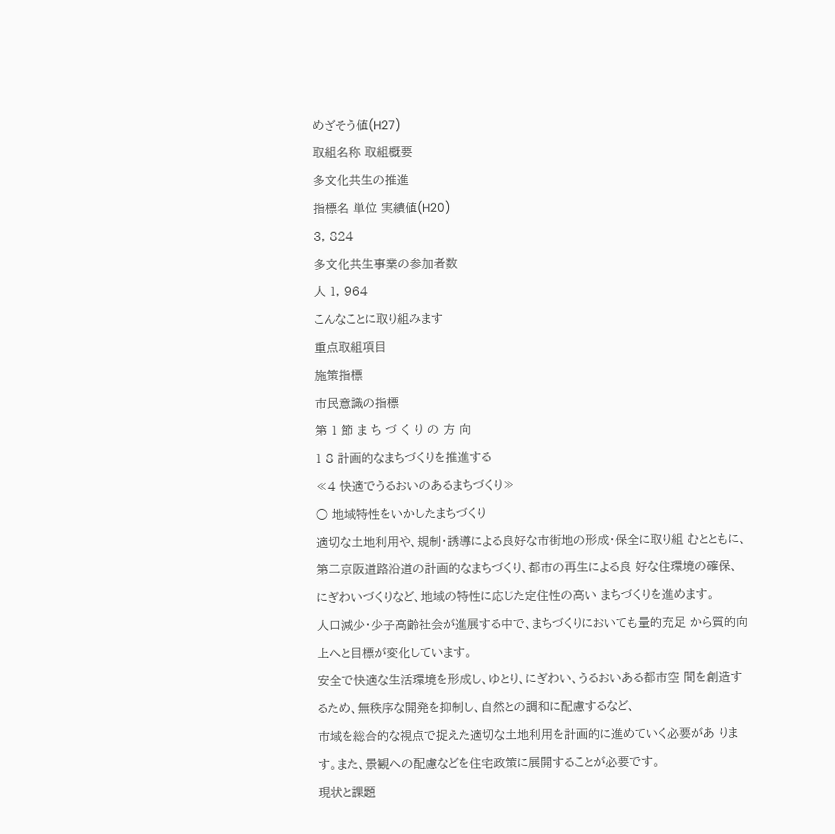めざそう値(H27)
取組名称 取組概要
多文化共生の推進
指標名 単位 実績値(H20)
3, 824
多文化共生事業の参加者数
人 1, 964
こんなことに取り組みます
重点取組項目
施策指標
市民意識の指標
第 1 節 ま ち づ く り の 方 向
1 8 計画的なまちづくりを推進する
≪4 快適でうるおいのあるまちづくり≫
○ 地域特性をいかしたまちづくり
適切な土地利用や、規制・誘導による良好な市街地の形成・保全に取り組 むとともに、第二京阪道路沿道の計画的なまちづくり、都市の再生による良 好な住環境の確保、にぎわいづくりなど、地域の特性に応じた定住性の高い まちづくりを進めます。
人口減少・少子高齢社会が進展する中で、まちづくりにおいても量的充足 から質的向上へと目標が変化しています。
安全で快適な生活環境を形成し、ゆとり、にぎわい、うるおいある都市空 間を創造するため、無秩序な開発を抑制し、自然との調和に配慮するなど、
市域を総合的な視点で捉えた適切な土地利用を計画的に進めていく必要があ ります。また、景観への配慮などを住宅政策に展開することが必要です。
現状と課題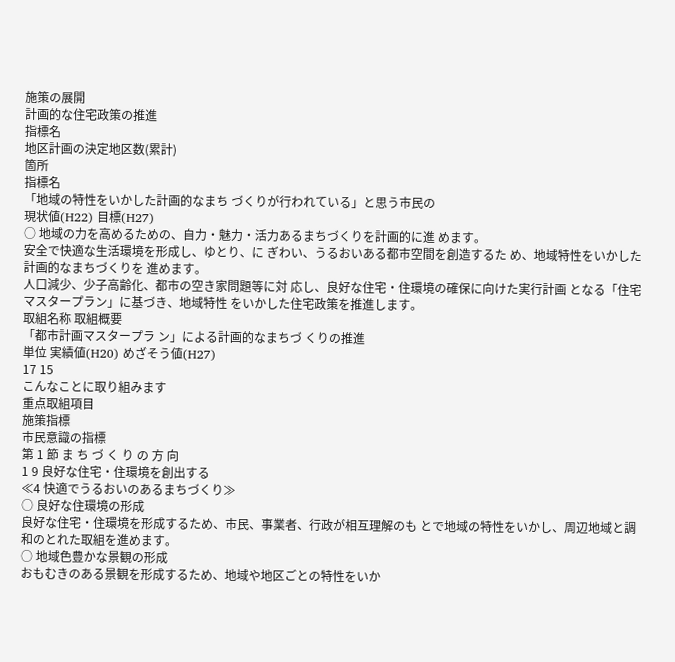施策の展開
計画的な住宅政策の推進
指標名
地区計画の決定地区数(累計)
箇所
指標名
「地域の特性をいかした計画的なまち づくりが行われている」と思う市民の
現状値(H22) 目標(H27)
○ 地域の力を高めるための、自力・魅力・活力あるまちづくりを計画的に進 めます。
安全で快適な生活環境を形成し、ゆとり、に ぎわい、うるおいある都市空間を創造するた め、地域特性をいかした計画的なまちづくりを 進めます。
人口減少、少子高齢化、都市の空き家問題等に対 応し、良好な住宅・住環境の確保に向けた実行計画 となる「住宅マスタープラン」に基づき、地域特性 をいかした住宅政策を推進します。
取組名称 取組概要
「都市計画マスタープラ ン」による計画的なまちづ くりの推進
単位 実績値(H20) めざそう値(H27)
17 15
こんなことに取り組みます
重点取組項目
施策指標
市民意識の指標
第 1 節 ま ち づ く り の 方 向
1 9 良好な住宅・住環境を創出する
≪4 快適でうるおいのあるまちづくり≫
○ 良好な住環境の形成
良好な住宅・住環境を形成するため、市民、事業者、行政が相互理解のも とで地域の特性をいかし、周辺地域と調和のとれた取組を進めます。
○ 地域色豊かな景観の形成
おもむきのある景観を形成するため、地域や地区ごとの特性をいか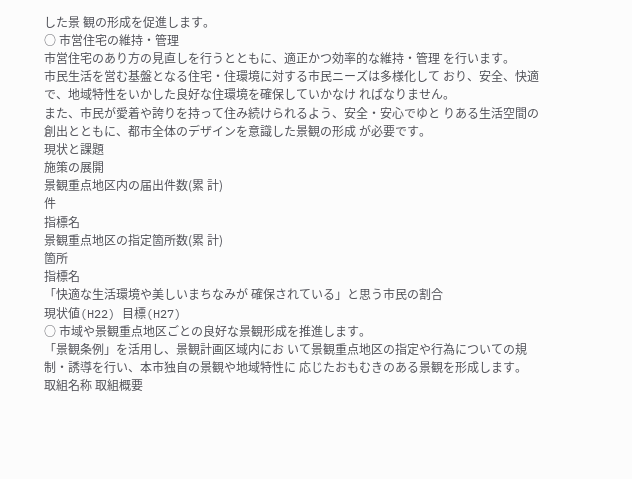した景 観の形成を促進します。
○ 市営住宅の維持・管理
市営住宅のあり方の見直しを行うとともに、適正かつ効率的な維持・管理 を行います。
市民生活を営む基盤となる住宅・住環境に対する市民ニーズは多様化して おり、安全、快適で、地域特性をいかした良好な住環境を確保していかなけ ればなりません。
また、市民が愛着や誇りを持って住み続けられるよう、安全・安心でゆと りある生活空間の創出とともに、都市全体のデザインを意識した景観の形成 が必要です。
現状と課題
施策の展開
景観重点地区内の届出件数(累 計)
件
指標名
景観重点地区の指定箇所数(累 計)
箇所
指標名
「快適な生活環境や美しいまちなみが 確保されている」と思う市民の割合
現状値(H22) 目標(H27)
○ 市域や景観重点地区ごとの良好な景観形成を推進します。
「景観条例」を活用し、景観計画区域内にお いて景観重点地区の指定や行為についての規 制・誘導を行い、本市独自の景観や地域特性に 応じたおもむきのある景観を形成します。
取組名称 取組概要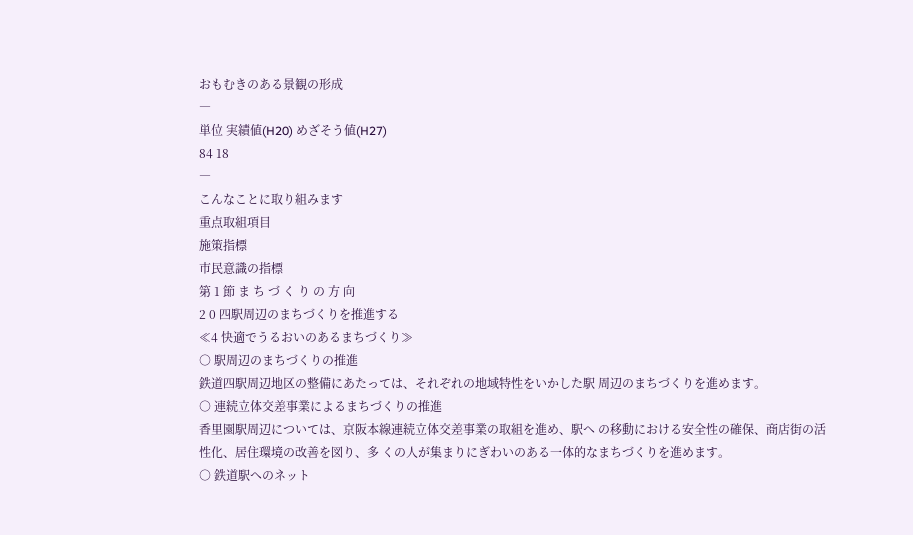おもむきのある景観の形成
―
単位 実績値(H20) めざそう値(H27)
84 18
―
こんなことに取り組みます
重点取組項目
施策指標
市民意識の指標
第 1 節 ま ち づ く り の 方 向
2 0 四駅周辺のまちづくりを推進する
≪4 快適でうるおいのあるまちづくり≫
○ 駅周辺のまちづくりの推進
鉄道四駅周辺地区の整備にあたっては、それぞれの地域特性をいかした駅 周辺のまちづくりを進めます。
○ 連続立体交差事業によるまちづくりの推進
香里園駅周辺については、京阪本線連続立体交差事業の取組を進め、駅へ の移動における安全性の確保、商店街の活性化、居住環境の改善を図り、多 くの人が集まりにぎわいのある一体的なまちづくりを進めます。
○ 鉄道駅へのネット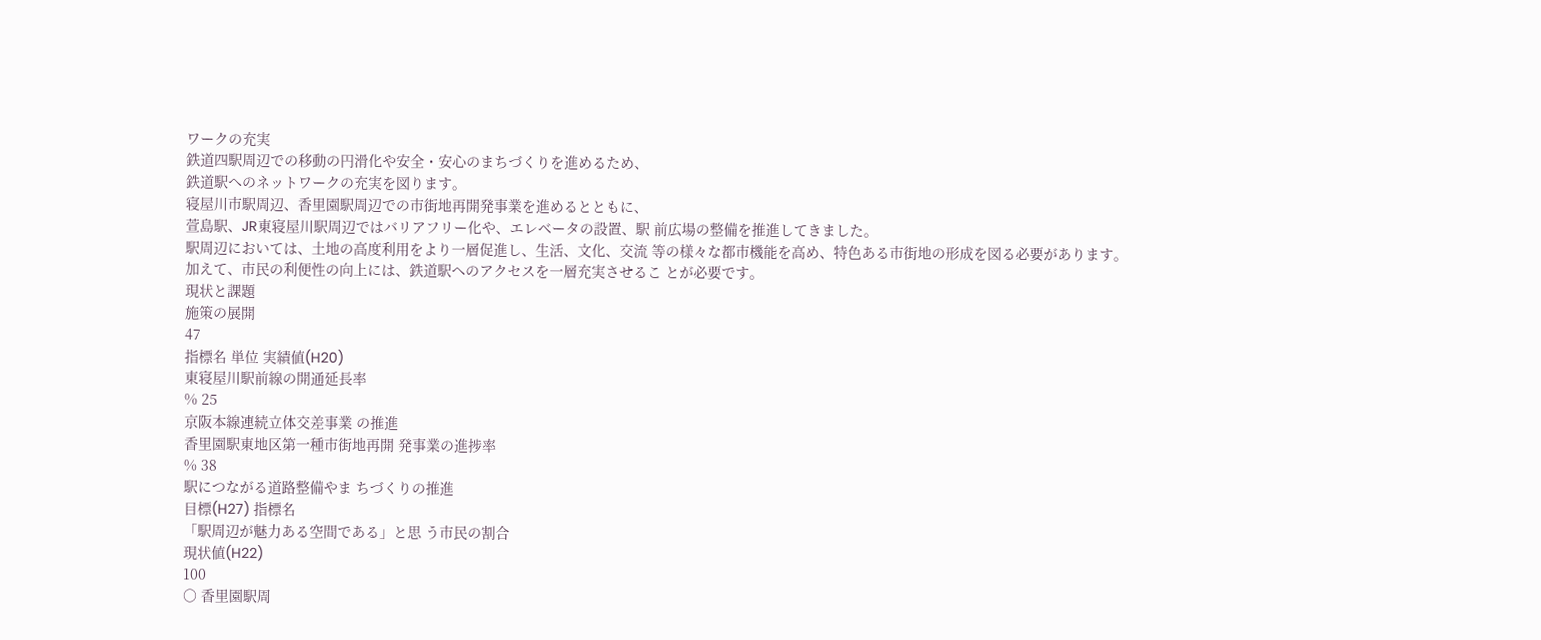ワークの充実
鉄道四駅周辺での移動の円滑化や安全・安心のまちづくりを進めるため、
鉄道駅へのネットワークの充実を図ります。
寝屋川市駅周辺、香里園駅周辺での市街地再開発事業を進めるとともに、
萱島駅、JR東寝屋川駅周辺ではバリアフリー化や、エレベータの設置、駅 前広場の整備を推進してきました。
駅周辺においては、土地の高度利用をより一層促進し、生活、文化、交流 等の様々な都市機能を高め、特色ある市街地の形成を図る必要があります。
加えて、市民の利便性の向上には、鉄道駅へのアクセスを一層充実させるこ とが必要です。
現状と課題
施策の展開
47
指標名 単位 実績値(H20)
東寝屋川駅前線の開通延長率
% 25
京阪本線連続立体交差事業 の推進
香里園駅東地区第一種市街地再開 発事業の進捗率
% 38
駅につながる道路整備やま ちづくりの推進
目標(H27) 指標名
「駅周辺が魅力ある空間である」と思 う市民の割合
現状値(H22)
100
○ 香里園駅周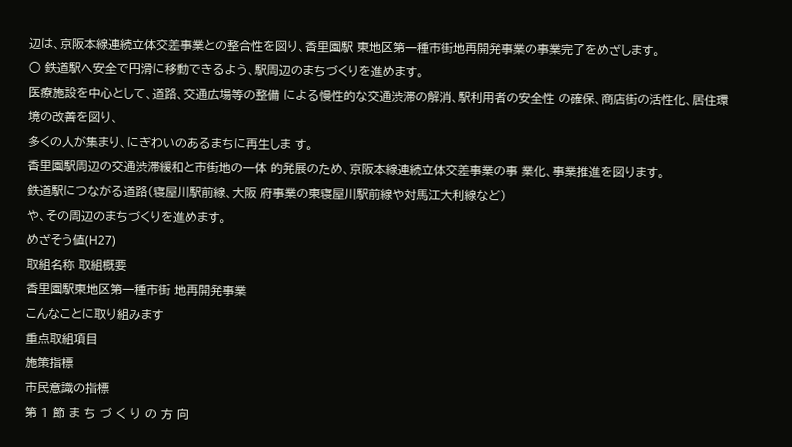辺は、京阪本線連続立体交差事業との整合性を図り、香里園駅 東地区第一種市街地再開発事業の事業完了をめざします。
○ 鉄道駅へ安全で円滑に移動できるよう、駅周辺のまちづくりを進めます。
医療施設を中心として、道路、交通広場等の整備 による慢性的な交通渋滞の解消、駅利用者の安全性 の確保、商店街の活性化、居住環境の改善を図り、
多くの人が集まり、にぎわいのあるまちに再生しま す。
香里園駅周辺の交通渋滞緩和と市街地の一体 的発展のため、京阪本線連続立体交差事業の事 業化、事業推進を図ります。
鉄道駅につながる道路(寝屋川駅前線、大阪 府事業の東寝屋川駅前線や対馬江大利線など)
や、その周辺のまちづくりを進めます。
めざそう値(H27)
取組名称 取組概要
香里園駅東地区第一種市街 地再開発事業
こんなことに取り組みます
重点取組項目
施策指標
市民意識の指標
第 1 節 ま ち づ く り の 方 向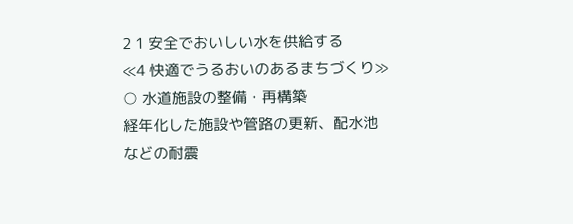2 1 安全でおいしい水を供給する
≪4 快適でうるおいのあるまちづくり≫
○ 水道施設の整備・再構築
経年化した施設や管路の更新、配水池などの耐震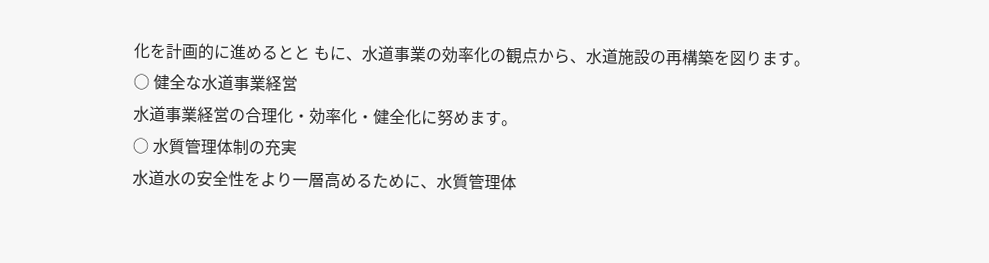化を計画的に進めるとと もに、水道事業の効率化の観点から、水道施設の再構築を図ります。
○ 健全な水道事業経営
水道事業経営の合理化・効率化・健全化に努めます。
○ 水質管理体制の充実
水道水の安全性をより一層高めるために、水質管理体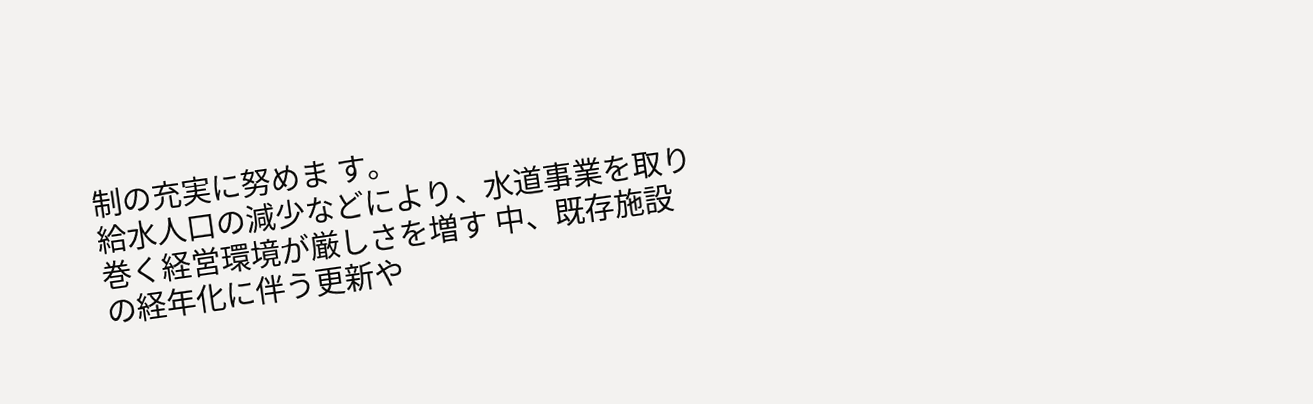制の充実に努めま す。
給水人口の減少などにより、水道事業を取り巻く経営環境が厳しさを増す 中、既存施設の経年化に伴う更新や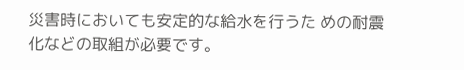災害時においても安定的な給水を行うた めの耐震化などの取組が必要です。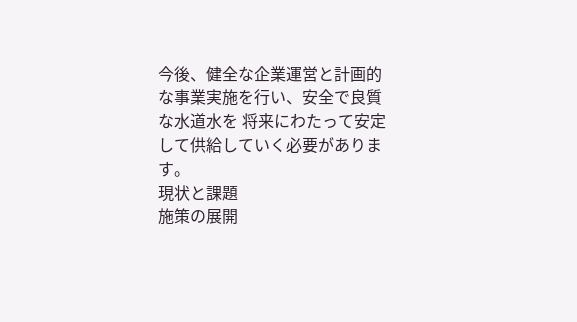今後、健全な企業運営と計画的な事業実施を行い、安全で良質な水道水を 将来にわたって安定して供給していく必要があります。
現状と課題
施策の展開